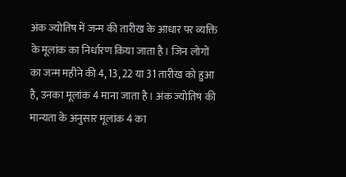अंक ज्योतिष में जन्म की तारीख के आधार पर व्यक्ति के मूलांक का निर्धारण किया जाता है। जिन लोगों का जन्म महीने की 4, 13, 22 या 31 तारीख को हुआ है, उनका मूलांक 4 माना जाता है। अंक ज्योतिष की मान्यता के अनुसार मूलांक 4 का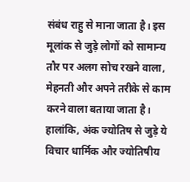संबंध राहु से माना जाता है। इस मूलांक से जुड़े लोगों को सामान्य तौर पर अलग सोच रखने वाला, मेहनती और अपने तरीके से काम करने वाला बताया जाता है।
हालांकि, अंक ज्योतिष से जुड़े ये विचार धार्मिक और ज्योतिषीय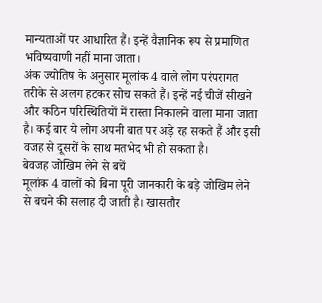मान्यताओं पर आधारित हैं। इन्हें वैज्ञानिक रूप से प्रमाणित भविष्यवाणी नहीं माना जाता।
अंक ज्योतिष के अनुसार मूलांक 4 वाले लोग परंपरागत तरीके से अलग हटकर सोच सकते हैं। इन्हें नई चीजें सीखने और कठिन परिस्थितियों में रास्ता निकालने वाला माना जाता है। कई बार ये लोग अपनी बात पर अड़े रह सकते हैं और इसी वजह से दूसरों के साथ मतभेद भी हो सकता है।
बेवजह जोखिम लेने से बचें
मूलांक 4 वालों को बिना पूरी जानकारी के बड़े जोखिम लेने से बचने की सलाह दी जाती है। खासतौर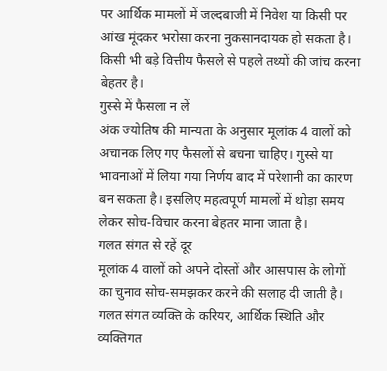पर आर्थिक मामलों में जल्दबाजी में निवेश या किसी पर आंख मूंदकर भरोसा करना नुकसानदायक हो सकता है। किसी भी बड़े वित्तीय फैसले से पहले तथ्यों की जांच करना बेहतर है।
गुस्से में फैसला न लें
अंक ज्योतिष की मान्यता के अनुसार मूलांक 4 वालों को अचानक लिए गए फैसलों से बचना चाहिए। गुस्से या भावनाओं में लिया गया निर्णय बाद में परेशानी का कारण बन सकता है। इसलिए महत्वपूर्ण मामलों में थोड़ा समय लेकर सोच-विचार करना बेहतर माना जाता है।
गलत संगत से रहें दूर
मूलांक 4 वालों को अपने दोस्तों और आसपास के लोगों का चुनाव सोच-समझकर करने की सलाह दी जाती है। गलत संगत व्यक्ति के करियर, आर्थिक स्थिति और व्यक्तिगत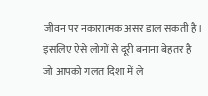जीवन पर नकारात्मक असर डाल सकती है। इसलिए ऐसे लोगों से दूरी बनाना बेहतर है जो आपको गलत दिशा में ले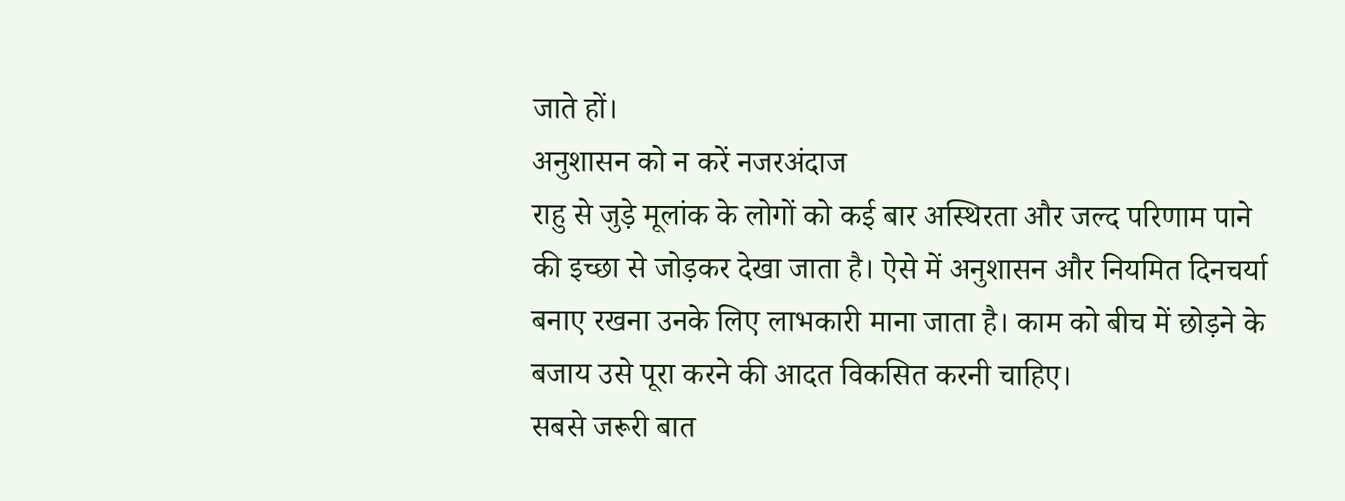जाते हों।
अनुशासन को न करें नजरअंदाज
राहु से जुड़े मूलांक के लोगों को कई बार अस्थिरता और जल्द परिणाम पाने की इच्छा से जोड़कर देखा जाता है। ऐसे में अनुशासन और नियमित दिनचर्या बनाए रखना उनके लिए लाभकारी माना जाता है। काम को बीच में छोड़ने के बजाय उसे पूरा करने की आदत विकसित करनी चाहिए।
सबसे जरूरी बात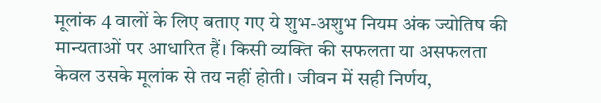मूलांक 4 वालों के लिए बताए गए ये शुभ-अशुभ नियम अंक ज्योतिष की मान्यताओं पर आधारित हैं। किसी व्यक्ति की सफलता या असफलता केवल उसके मूलांक से तय नहीं होती। जीवन में सही निर्णय,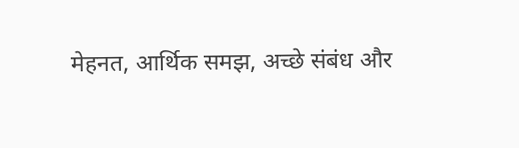मेहनत, आर्थिक समझ, अच्छे संबंध और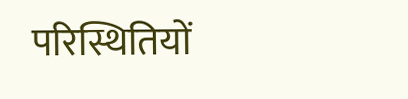परिस्थितियों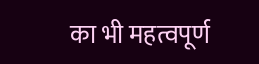का भी महत्वपूर्ण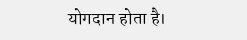योगदान होता है।